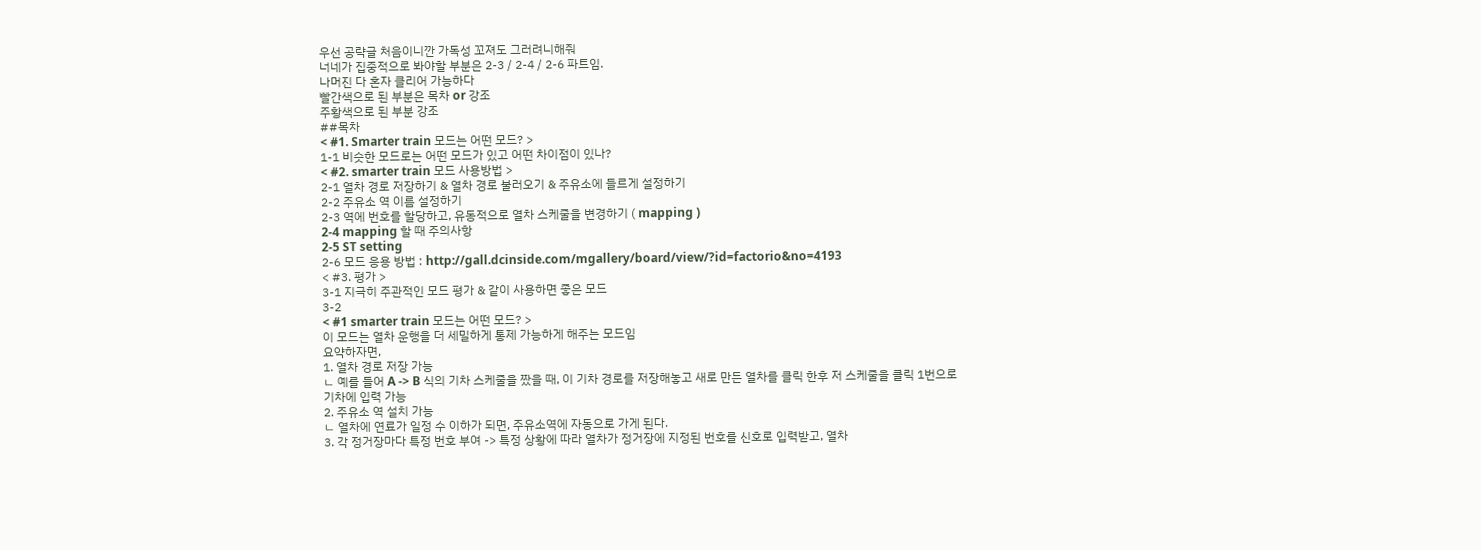우선 공략글 처음이니깐 가독성 꼬져도 그러려니해줘
너네가 집중적으로 봐야할 부분은 2-3 / 2-4 / 2-6 파트임.
나머진 다 혼자 클리어 가능하다
빨간색으로 된 부분은 목차 or 강조
주황색으로 된 부분 강조
##목차
< #1. Smarter train 모드는 어떤 모드? >
1-1 비슷한 모드로는 어떤 모드가 있고 어떤 차이점이 있나?
< #2. smarter train 모드 사용방법 >
2-1 열차 경로 저장하기 & 열차 경로 불러오기 & 주유소에 들르게 설정하기
2-2 주유소 역 이름 설정하기
2-3 역에 번호를 할당하고, 유동적으로 열차 스케줄을 변경하기 ( mapping )
2-4 mapping 할 때 주의사항
2-5 ST setting
2-6 모드 응용 방법 : http://gall.dcinside.com/mgallery/board/view/?id=factorio&no=4193
< #3. 평가 >
3-1 지극히 주관적인 모드 평가 & 같이 사용하면 좋은 모드
3-2
< #1 smarter train 모드는 어떤 모드? >
이 모드는 열차 운행을 더 세밀하게 통제 가능하게 해주는 모드임
요약하자면,
1. 열차 경로 저장 가능
ㄴ 예를 들어 A -> B 식의 기차 스케줄을 짰을 때, 이 기차 경로를 저장해놓고 새로 만든 열차를 클릭 한후 저 스케줄을 클릭 1번으로 기차에 입력 가능
2. 주유소 역 설치 가능
ㄴ 열차에 연료가 일정 수 이하가 되면, 주유소역에 자동으로 가게 된다.
3. 각 정거장마다 특정 번호 부여 -> 특정 상황에 따라 열차가 정거장에 지정된 번호를 신호로 입력받고, 열차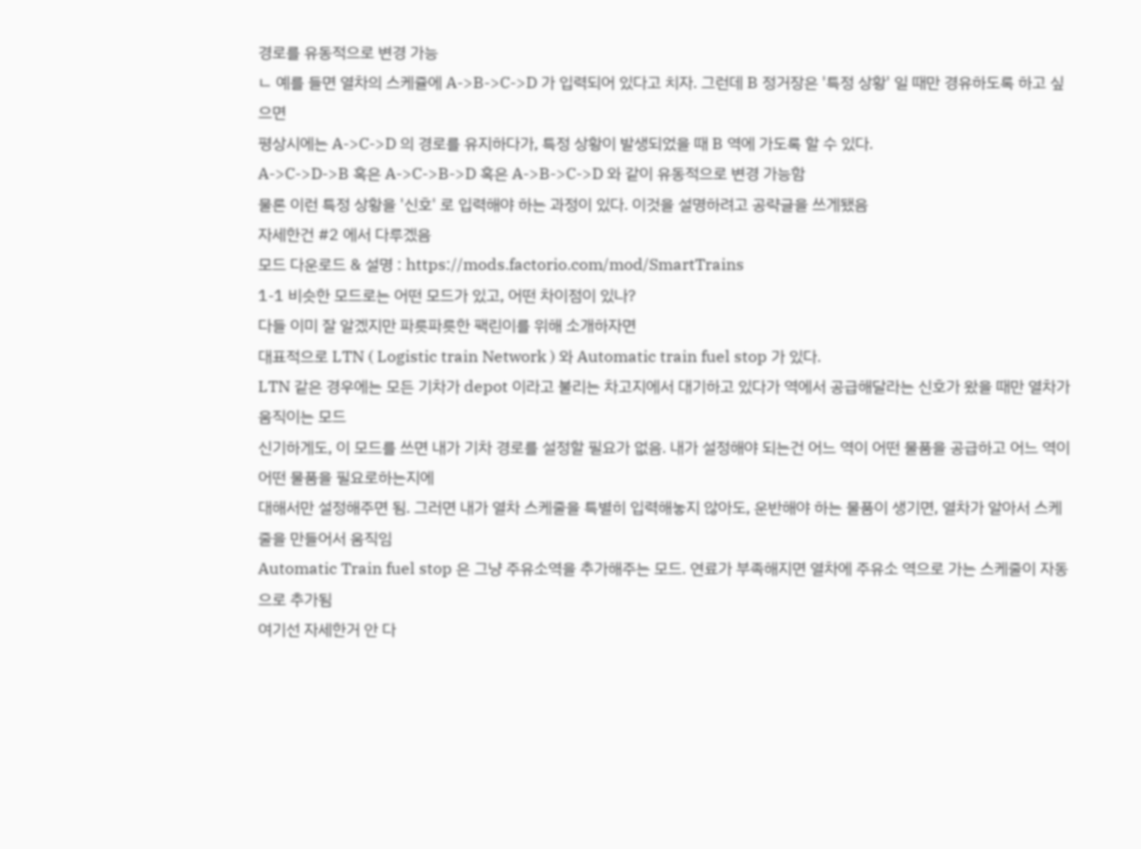경로를 유동적으로 변경 가능
ㄴ 예를 들면 열차의 스케쥴에 A->B->C->D 가 입력되어 있다고 치자. 그런데 B 정거장은 '특정 상황' 일 때만 경유하도록 하고 싶으면
평상시에는 A->C->D 의 경로를 유지하다가, 특정 상황이 발생되었을 때 B 역에 가도록 할 수 있다.
A->C->D->B 혹은 A->C->B->D 혹은 A->B->C->D 와 같이 유동적으로 변경 가능함
물론 이런 특정 상황을 '신호' 로 입력해야 하는 과정이 있다. 이것을 설명하려고 공략글을 쓰게됐음
자세한건 #2 에서 다루겠음
모드 다운로드 & 설명 : https://mods.factorio.com/mod/SmartTrains
1-1 비슷한 모드로는 어떤 모드가 있고, 어떤 차이점이 있나?
다들 이미 잘 알겠지만 파릇파릇한 팩린이를 위해 소개하자면
대표적으로 LTN ( Logistic train Network ) 와 Automatic train fuel stop 가 있다.
LTN 같은 경우에는 모든 기차가 depot 이라고 불리는 차고지에서 대기하고 있다가 역에서 공급해달라는 신호가 왔을 때만 열차가 움직이는 모드
신기하게도, 이 모드를 쓰면 내가 기차 경로를 설정할 필요가 없음. 내가 설정해야 되는건 어느 역이 어떤 물품을 공급하고 어느 역이 어떤 물품을 필요로하는지에
대해서만 설정해주면 됨. 그러면 내가 열차 스케줄을 특별히 입력해놓지 않아도, 운반해야 하는 물품이 생기면, 열차가 알아서 스케줄을 만들어서 움직임
Automatic Train fuel stop 은 그냥 주유소역을 추가해주는 모드. 연료가 부족해지면 열차에 주유소 역으로 가는 스케줄이 자동으로 추가됨
여기선 자세한거 안 다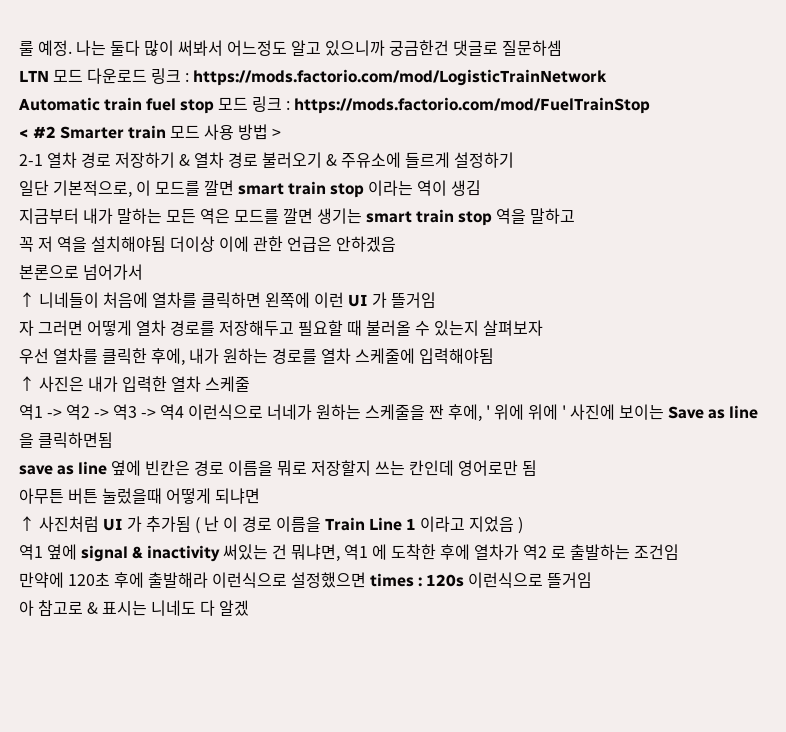룰 예정. 나는 둘다 많이 써봐서 어느정도 알고 있으니까 궁금한건 댓글로 질문하셈
LTN 모드 다운로드 링크 : https://mods.factorio.com/mod/LogisticTrainNetwork
Automatic train fuel stop 모드 링크 : https://mods.factorio.com/mod/FuelTrainStop
< #2 Smarter train 모드 사용 방법 >
2-1 열차 경로 저장하기 & 열차 경로 불러오기 & 주유소에 들르게 설정하기
일단 기본적으로, 이 모드를 깔면 smart train stop 이라는 역이 생김
지금부터 내가 말하는 모든 역은 모드를 깔면 생기는 smart train stop 역을 말하고
꼭 저 역을 설치해야됨 더이상 이에 관한 언급은 안하겠음
본론으로 넘어가서
↑ 니네들이 처음에 열차를 클릭하면 왼쪽에 이런 UI 가 뜰거임
자 그러면 어떻게 열차 경로를 저장해두고 필요할 때 불러올 수 있는지 살펴보자
우선 열차를 클릭한 후에, 내가 원하는 경로를 열차 스케줄에 입력해야됨
↑ 사진은 내가 입력한 열차 스케줄
역1 -> 역2 -> 역3 -> 역4 이런식으로 너네가 원하는 스케줄을 짠 후에, ' 위에 위에 ' 사진에 보이는 Save as line 을 클릭하면됨
save as line 옆에 빈칸은 경로 이름을 뭐로 저장할지 쓰는 칸인데 영어로만 됨
아무튼 버튼 눌렀을때 어떻게 되냐면
↑ 사진처럼 UI 가 추가됨 ( 난 이 경로 이름을 Train Line 1 이라고 지었음 )
역1 옆에 signal & inactivity 써있는 건 뭐냐면, 역1 에 도착한 후에 열차가 역2 로 출발하는 조건임
만약에 120초 후에 출발해라 이런식으로 설정했으면 times : 120s 이런식으로 뜰거임
아 참고로 & 표시는 니네도 다 알겠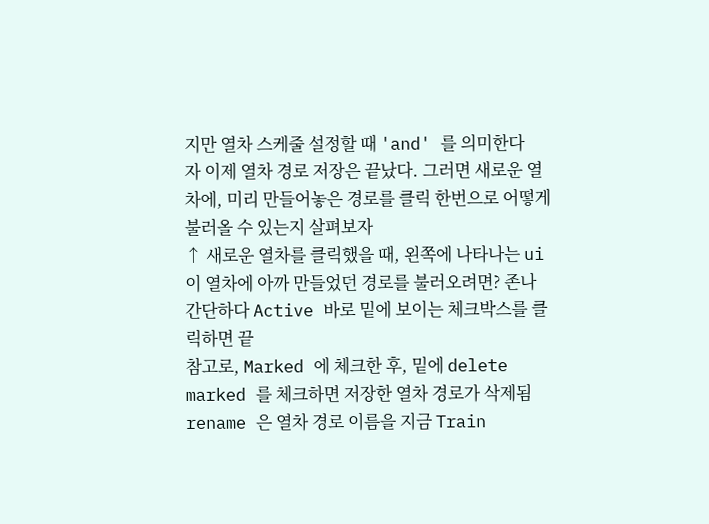지만 열차 스케줄 설정할 때 'and' 를 의미한다
자 이제 열차 경로 저장은 끝났다. 그러면 새로운 열차에, 미리 만들어놓은 경로를 클릭 한번으로 어떻게 불러올 수 있는지 살펴보자
↑ 새로운 열차를 클릭했을 때, 왼쪽에 나타나는 ui
이 열차에 아까 만들었던 경로를 불러오려면? 존나 간단하다 Active 바로 밑에 보이는 체크박스를 클릭하면 끝
참고로, Marked 에 체크한 후, 밑에 delete marked 를 체크하면 저장한 열차 경로가 삭제됨
rename 은 열차 경로 이름을 지금 Train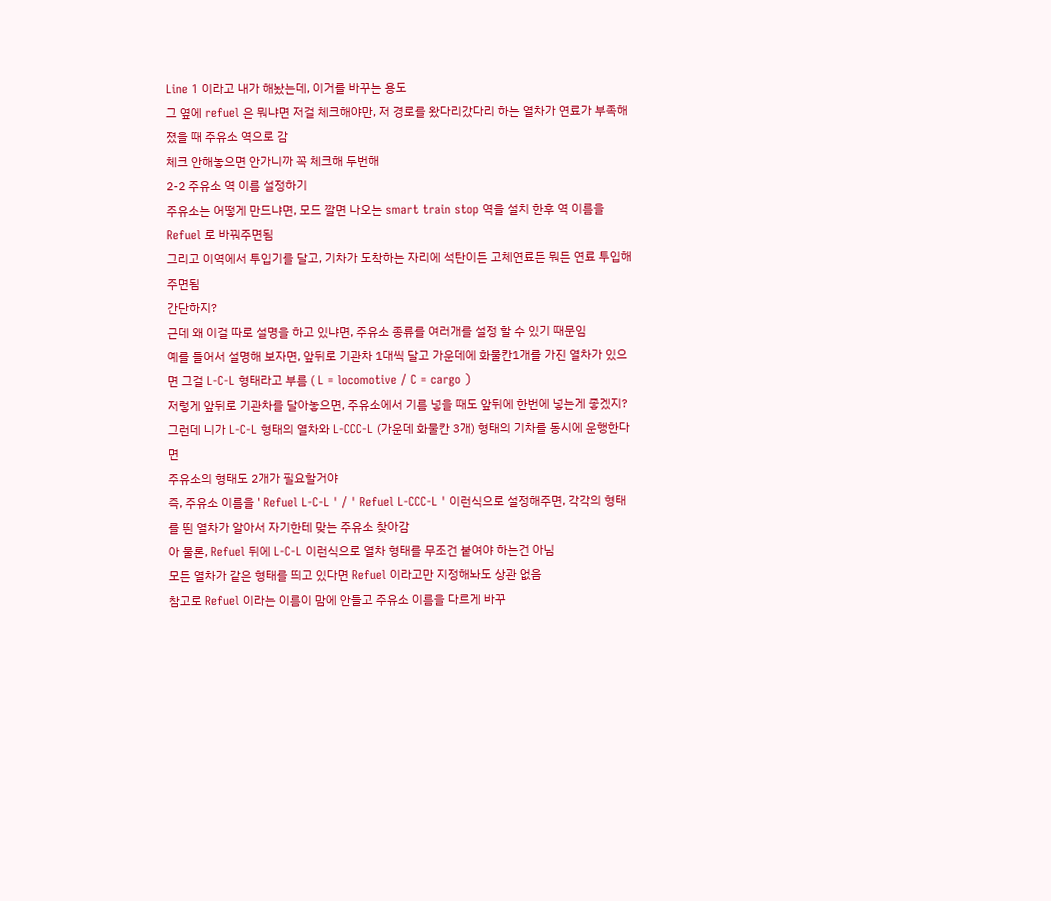Line 1 이라고 내가 해놨는데, 이거를 바꾸는 용도
그 옆에 refuel 은 뭐냐면 저걸 체크해야만, 저 경로를 왔다리갔다리 하는 열차가 연료가 부족해졌을 때 주유소 역으로 감
체크 안해놓으면 안가니까 꼭 체크해 두번해
2-2 주유소 역 이름 설정하기
주유소는 어떻게 만드냐면, 모드 깔면 나오는 smart train stop 역을 설치 한후 역 이름을 Refuel 로 바꿔주면됨
그리고 이역에서 투입기를 달고, 기차가 도착하는 자리에 석탄이든 고체연료든 뭐든 연료 투입해주면됨
간단하지?
근데 왜 이걸 따로 설명을 하고 있냐면, 주유소 종류를 여러개를 설정 할 수 있기 때문임
예를 들어서 설명해 보자면, 앞뒤로 기관차 1대씩 달고 가운데에 화물칸1개를 가진 열차가 있으면 그걸 L-C-L 형태라고 부름 ( L = locomotive / C = cargo )
저렇게 앞뒤로 기관차를 달아놓으면, 주유소에서 기름 넣을 때도 앞뒤에 한번에 넣는게 좋겠지?
그런데 니가 L-C-L 형태의 열차와 L-CCC-L (가운데 화물칸 3개) 형태의 기차를 동시에 운행한다면
주유소의 형태도 2개가 필요할거야
즉, 주유소 이름을 ' Refuel L-C-L ' / ' Refuel L-CCC-L ' 이런식으로 설정해주면, 각각의 형태를 띈 열차가 알아서 자기한테 맞는 주유소 찾아감
아 물론, Refuel 뒤에 L-C-L 이런식으로 열차 형태를 무조건 붙여야 하는건 아님
모든 열차가 같은 형태를 띄고 있다면 Refuel 이라고만 지정해놔도 상관 없음
참고로 Refuel 이라는 이름이 맘에 안들고 주유소 이름을 다르게 바꾸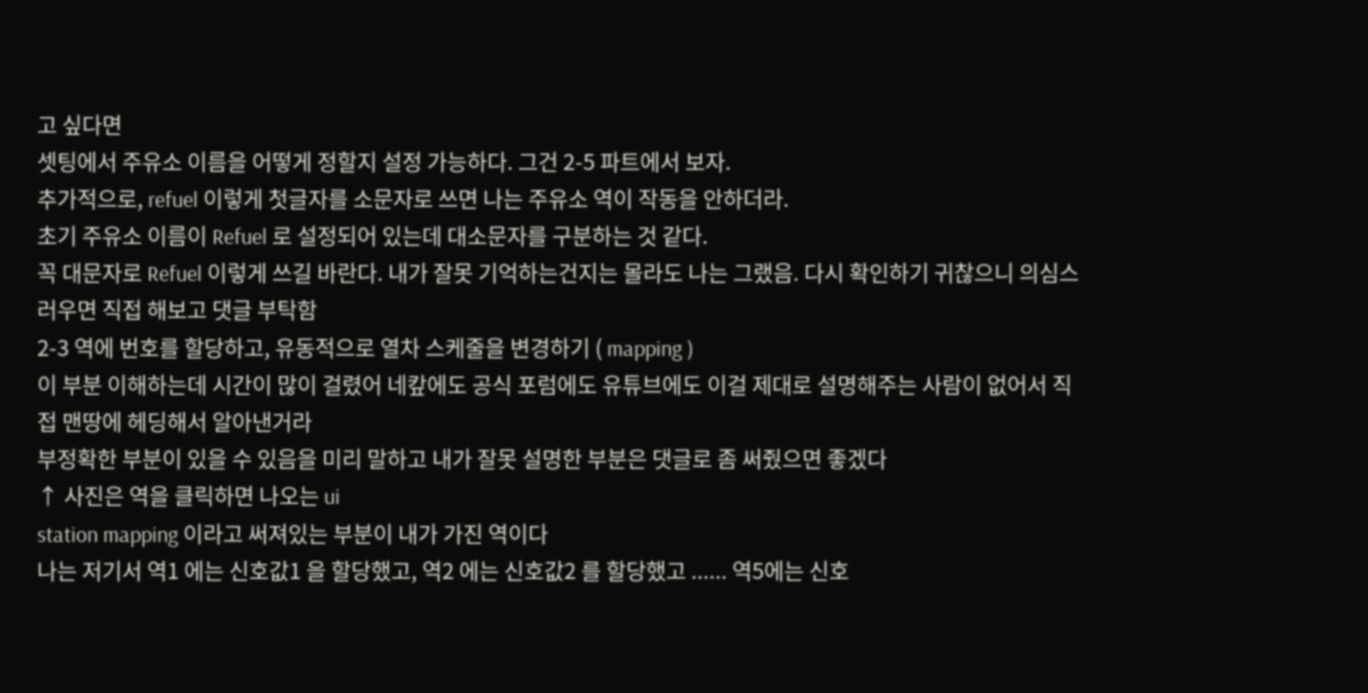고 싶다면
셋팅에서 주유소 이름을 어떻게 정할지 설정 가능하다. 그건 2-5 파트에서 보자.
추가적으로, refuel 이렇게 첫글자를 소문자로 쓰면 나는 주유소 역이 작동을 안하더라.
초기 주유소 이름이 Refuel 로 설정되어 있는데 대소문자를 구분하는 것 같다.
꼭 대문자로 Refuel 이렇게 쓰길 바란다. 내가 잘못 기억하는건지는 몰라도 나는 그랬음. 다시 확인하기 귀찮으니 의심스러우면 직접 해보고 댓글 부탁함
2-3 역에 번호를 할당하고, 유동적으로 열차 스케줄을 변경하기 ( mapping )
이 부분 이해하는데 시간이 많이 걸렸어 네캎에도 공식 포럼에도 유튜브에도 이걸 제대로 설명해주는 사람이 없어서 직접 맨땅에 헤딩해서 알아낸거라
부정확한 부분이 있을 수 있음을 미리 말하고 내가 잘못 설명한 부분은 댓글로 좀 써줬으면 좋겠다
↑ 사진은 역을 클릭하면 나오는 ui
station mapping 이라고 써져있는 부분이 내가 가진 역이다
나는 저기서 역1 에는 신호값1 을 할당했고, 역2 에는 신호값2 를 할당했고 ...... 역5에는 신호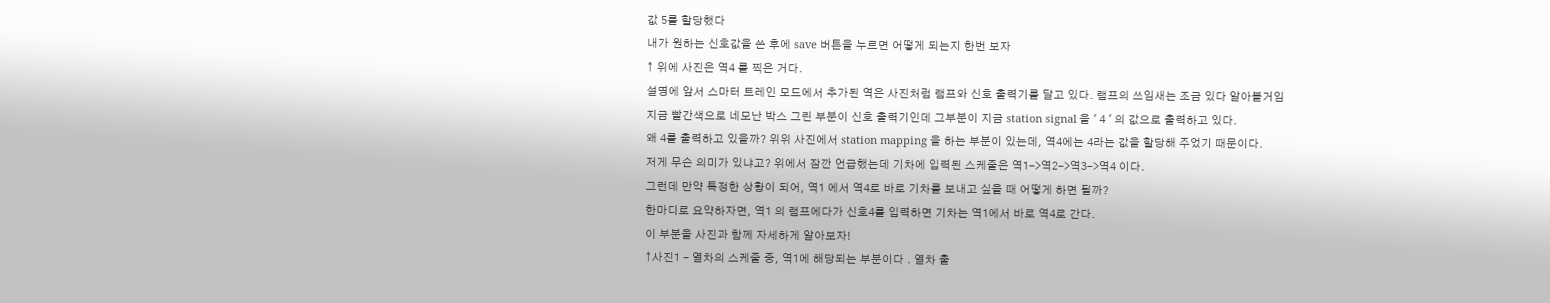값 5를 할당했다
내가 원하는 신호값을 쓴 후에 save 버튼을 누르면 어떻게 되는지 한번 보자
↑ 위에 사진은 역4 를 찍은 거다.
설명에 앞서 스마터 트레인 모드에서 추가된 역은 사진처럼 램프와 신호 출력기를 달고 있다. 램프의 쓰임새는 조금 있다 알아볼거임
지금 빨간색으로 네모난 박스 그린 부분이 신호 출력기인데 그부분이 지금 station signal 을 ' 4 ' 의 값으로 출력하고 있다.
왜 4를 출력하고 있을까? 위위 사진에서 station mapping 을 하는 부분이 있는데, 역4에는 4라는 값을 할당해 주었기 때문이다.
저게 무슨 의미가 있냐고? 위에서 잠깐 언급했는데 기차에 입력된 스케줄은 역1->역2->역3->역4 이다.
그런데 만약 특정한 상황이 되어, 역1 에서 역4로 바로 기차를 보내고 싶을 때 어떻게 하면 될까?
한마디로 요약하자면, 역1 의 램프에다가 신호4를 입력하면 기차는 역1에서 바로 역4로 간다.
이 부분을 사진과 함께 자세하게 알아보자!
↑사진1 - 열차의 스케줄 중, 역1에 해당되는 부분이다 . 열차 출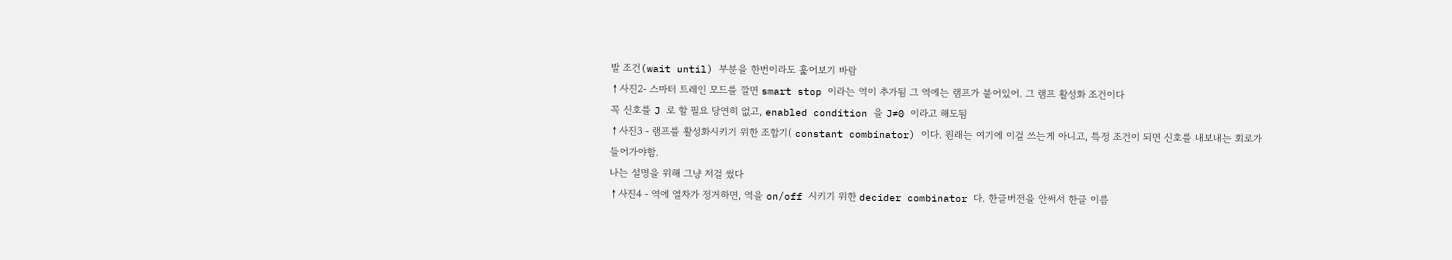발 조건(wait until) 부분을 한번이라도 훑어보기 바람
↑사진2- 스마터 트레인 모드를 깔면 smart stop 이라는 역이 추가됨 그 역에는 램프가 붙어있어. 그 램프 활성화 조건이다
꼭 신호를 J 로 할 필요 당연히 없고, enabled condition 을 J≠0 이라고 해도됨
↑사진3 - 램프를 활성화시키기 위한 조합기( constant combinator) 이다. 원래는 여기에 이걸 쓰는게 아니고, 특정 조건이 되면 신호를 내보내는 회로가 들어가야함.
나는 설명을 위해 그냥 저걸 썼다
↑사진4 - 역에 열차가 정거하면, 역을 on/off 시키기 위한 decider combinator 다. 한글버전을 안써서 한글 이름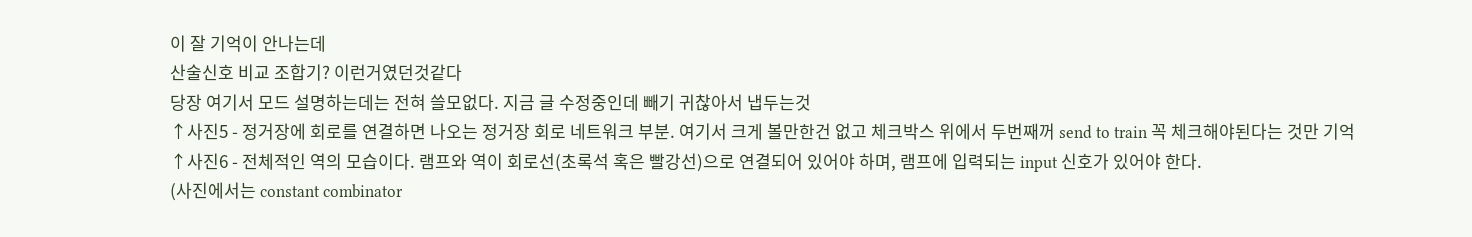이 잘 기억이 안나는데
산술신호 비교 조합기? 이런거였던것같다
당장 여기서 모드 설명하는데는 전혀 쓸모없다. 지금 글 수정중인데 빼기 귀찮아서 냅두는것
↑사진5 - 정거장에 회로를 연결하면 나오는 정거장 회로 네트워크 부분. 여기서 크게 볼만한건 없고 체크박스 위에서 두번째꺼 send to train 꼭 체크해야된다는 것만 기억
↑사진6 - 전체적인 역의 모습이다. 램프와 역이 회로선(초록석 혹은 빨강선)으로 연결되어 있어야 하며, 램프에 입력되는 input 신호가 있어야 한다.
(사진에서는 constant combinator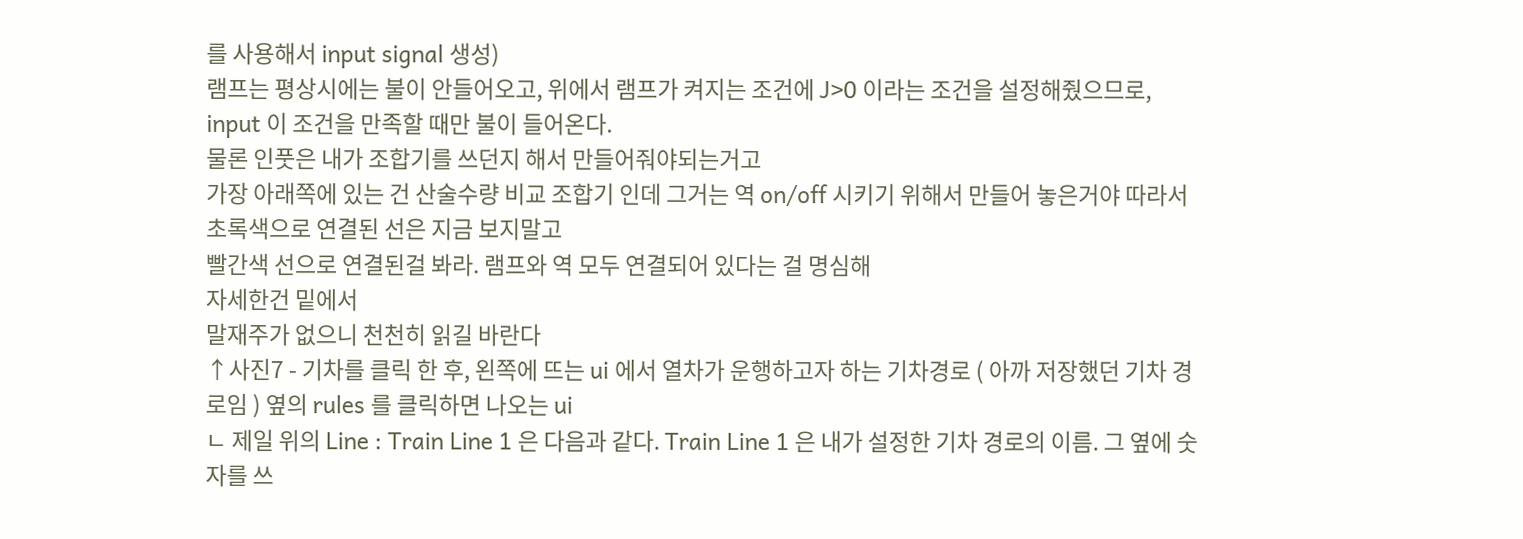를 사용해서 input signal 생성)
램프는 평상시에는 불이 안들어오고, 위에서 램프가 켜지는 조건에 J>0 이라는 조건을 설정해줬으므로, input 이 조건을 만족할 때만 불이 들어온다.
물론 인풋은 내가 조합기를 쓰던지 해서 만들어줘야되는거고
가장 아래쪽에 있는 건 산술수량 비교 조합기 인데 그거는 역 on/off 시키기 위해서 만들어 놓은거야 따라서 초록색으로 연결된 선은 지금 보지말고
빨간색 선으로 연결된걸 봐라. 램프와 역 모두 연결되어 있다는 걸 명심해
자세한건 밑에서
말재주가 없으니 천천히 읽길 바란다
↑사진7 - 기차를 클릭 한 후, 왼쪽에 뜨는 ui 에서 열차가 운행하고자 하는 기차경로 ( 아까 저장했던 기차 경로임 ) 옆의 rules 를 클릭하면 나오는 ui
ㄴ 제일 위의 Line : Train Line 1 은 다음과 같다. Train Line 1 은 내가 설정한 기차 경로의 이름. 그 옆에 숫자를 쓰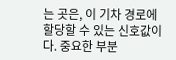는 곳은, 이 기차 경로에 할당할 수 있는 신호값이다. 중요한 부분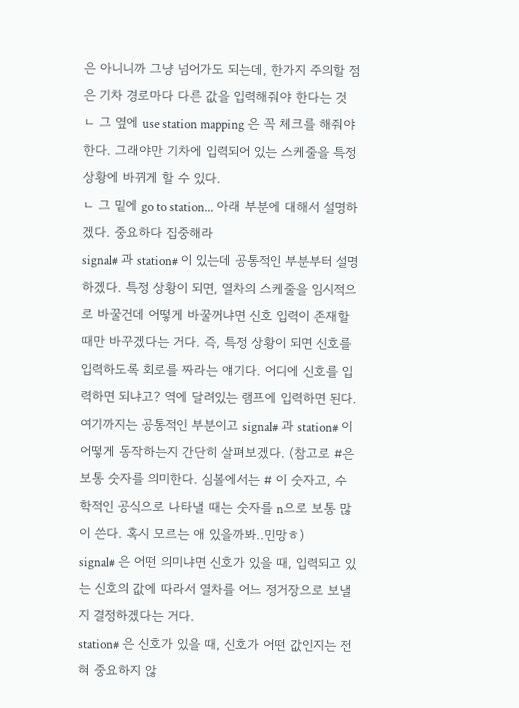은 아니니까 그냥 넘어가도 되는데, 한가지 주의할 점은 기차 경로마다 다른 값을 입력해줘야 한다는 것
ㄴ 그 옆에 use station mapping 은 꼭 체크를 해줘야 한다. 그래야만 기차에 입력되어 있는 스케줄을 특정 상황에 바뀌게 할 수 있다.
ㄴ 그 밑에 go to station... 아래 부분에 대해서 설명하겠다. 중요하다 집중해라
signal# 과 station# 이 있는데 공통적인 부분부터 설명하겠다. 특정 상황이 되면, 열차의 스케줄을 임시적으로 바꿀건데 어떻게 바꿀꺼냐면 신호 입력이 존재할 때만 바꾸겠다는 거다. 즉, 특정 상황이 되면 신호를 입력하도록 회로를 짜라는 얘기다. 어디에 신호를 입력하면 되냐고? 역에 달려있는 램프에 입력하면 된다.
여기까지는 공통적인 부분이고 signal# 과 station# 이 어떻게 동작하는지 간단히 살펴보겠다. (참고로 #은 보통 숫자를 의미한다. 심볼에서는 # 이 숫자고, 수학적인 공식으로 나타낼 때는 숫자를 n으로 보통 많이 쓴다. 혹시 모르는 애 있을까봐..민망ㅎ)
signal# 은 어떤 의미냐면 신호가 있을 때, 입력되고 있는 신호의 값에 따라서 열차를 어느 정거장으로 보낼지 결정하겠다는 거다.
station# 은 신호가 있을 때, 신호가 어떤 값인지는 전혀 중요하지 않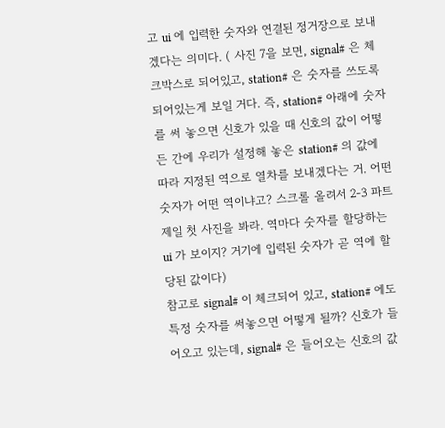고 ui 에 입력한 숫자와 연결된 정거장으로 보내겠다는 의미다. ( 사진 7을 보면, signal# 은 체크박스로 되어있고, station# 은 숫자를 쓰도록 되어있는게 보일 거다. 즉, station# 아래에 숫자를 써 놓으면 신호가 있을 때 신호의 값이 어떻든 간에 우리가 설정해 놓은 station# 의 값에 따라 지정된 역으로 열차를 보내겠다는 거. 어떤 숫자가 어떤 역이냐고? 스크롤 올려서 2-3 파트 제일 첫 사진을 봐라. 역마다 숫자를 할당하는 ui 가 보이지? 거기에 입력된 숫자가 곧 역에 할당된 값이다)
참고로 signal# 이 체크되어 있고, station# 에도 특정 숫자를 써놓으면 어떻게 될까? 신호가 들어오고 있는데, signal# 은 들어오는 신호의 값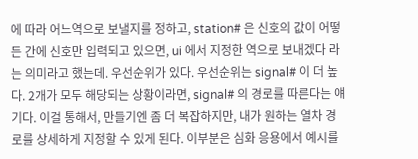에 따라 어느역으로 보낼지를 정하고, station# 은 신호의 값이 어떻든 간에 신호만 입력되고 있으면, ui 에서 지정한 역으로 보내겠다 라는 의미라고 했는데. 우선순위가 있다. 우선순위는 signal# 이 더 높다. 2개가 모두 해당되는 상황이라면, signal# 의 경로를 따른다는 얘기다. 이걸 통해서, 만들기엔 좀 더 복잡하지만, 내가 원하는 열차 경로를 상세하게 지정할 수 있게 된다. 이부분은 심화 응용에서 예시를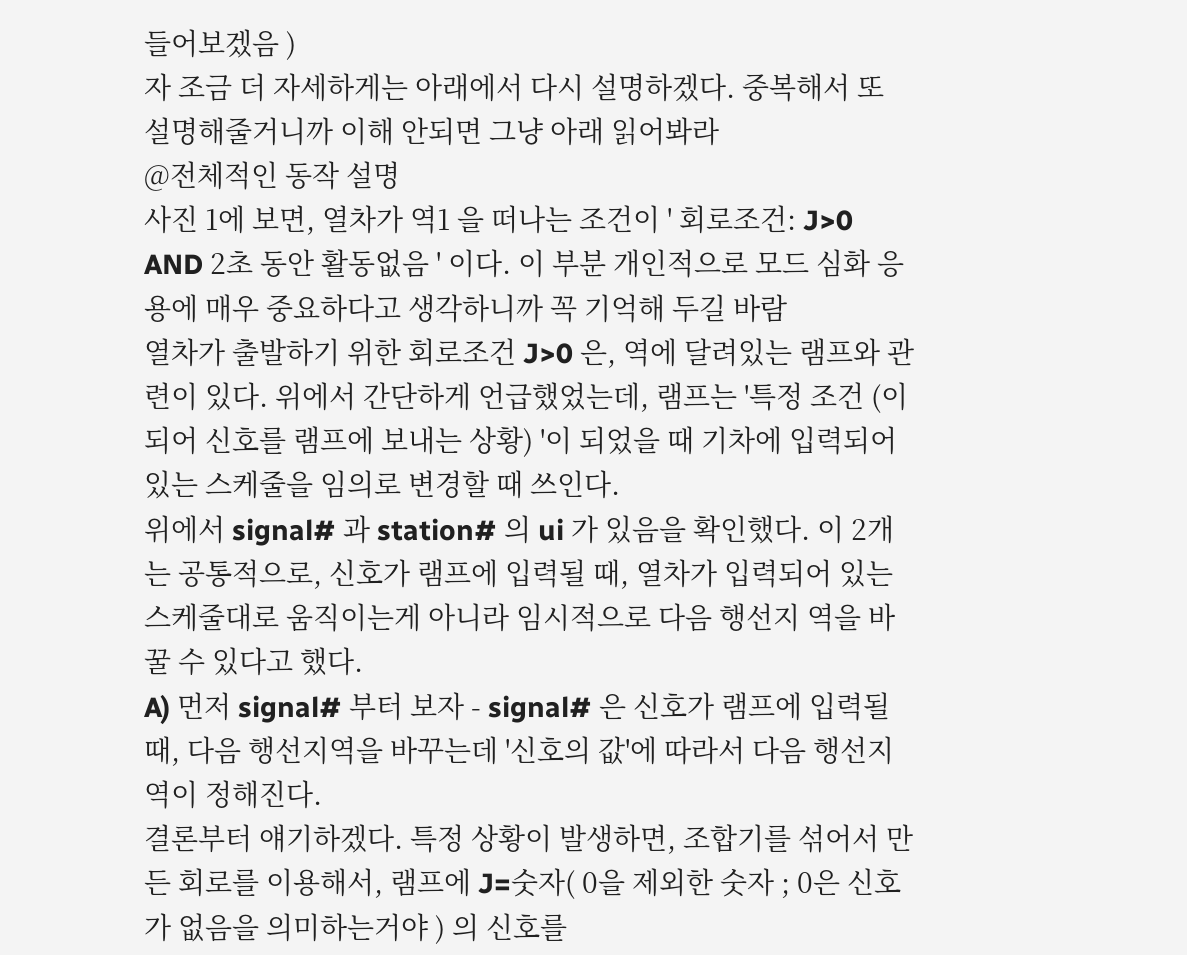들어보겠음 )
자 조금 더 자세하게는 아래에서 다시 설명하겠다. 중복해서 또 설명해줄거니까 이해 안되면 그냥 아래 읽어봐라
@전체적인 동작 설명
사진 1에 보면, 열차가 역1 을 떠나는 조건이 ' 회로조건: J>0 AND 2초 동안 활동없음 ' 이다. 이 부분 개인적으로 모드 심화 응용에 매우 중요하다고 생각하니까 꼭 기억해 두길 바람
열차가 출발하기 위한 회로조건 J>0 은, 역에 달려있는 램프와 관련이 있다. 위에서 간단하게 언급했었는데, 램프는 '특정 조건 (이 되어 신호를 램프에 보내는 상황) '이 되었을 때 기차에 입력되어 있는 스케줄을 임의로 변경할 때 쓰인다.
위에서 signal# 과 station# 의 ui 가 있음을 확인했다. 이 2개는 공통적으로, 신호가 램프에 입력될 때, 열차가 입력되어 있는 스케줄대로 움직이는게 아니라 임시적으로 다음 행선지 역을 바꿀 수 있다고 했다.
A) 먼저 signal# 부터 보자 - signal# 은 신호가 램프에 입력될 때, 다음 행선지역을 바꾸는데 '신호의 값'에 따라서 다음 행선지역이 정해진다.
결론부터 얘기하겠다. 특정 상황이 발생하면, 조합기를 섞어서 만든 회로를 이용해서, 램프에 J=숫자( 0을 제외한 숫자 ; 0은 신호가 없음을 의미하는거야 ) 의 신호를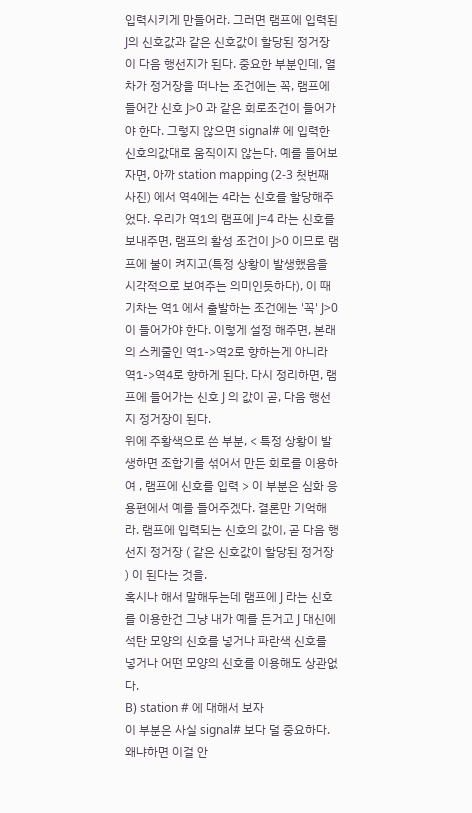입력시키게 만들어라. 그러면 램프에 입력된 J의 신호값과 같은 신호값이 할당된 정거장이 다음 행선지가 된다. 중요한 부분인데, 열차가 정거장을 떠나는 조건에는 꼭, 램프에 들어간 신호 J>0 과 같은 회로조건이 들어가야 한다. 그렇지 않으면 signal# 에 입력한 신호의값대로 움직이지 않는다. 예를 들어보자면, 아까 station mapping (2-3 첫번째 사진) 에서 역4에는 4라는 신호를 할당해주었다. 우리가 역1의 램프에 J=4 라는 신호를 보내주면, 램프의 활성 조건이 J>0 이므로 램프에 불이 켜지고(특정 상황이 발생했음을 시각적으로 보여주는 의미인듯하다), 이 때 기차는 역1 에서 출발하는 조건에는 '꼭' J>0 이 들어가야 한다. 이렇게 설정 해주면, 본래의 스케줄인 역1->역2로 향하는게 아니라 역1->역4로 향하게 된다. 다시 정리하면, 램프에 들어가는 신호 J 의 값이 곧, 다음 행선지 정거장이 된다.
위에 주황색으로 쓴 부분, < 특정 상황이 발생하면 조합기를 섞어서 만든 회로를 이용하여 , 램프에 신호를 입력 > 이 부분은 심화 응용편에서 예를 들어주겠다. 결론만 기억해라. 램프에 입력되는 신호의 값이, 곧 다음 행선지 정거장 ( 같은 신호값이 할당된 정거장 ) 이 된다는 것을.
혹시나 해서 말해두는데 램프에 J 라는 신호를 이용한건 그냥 내가 예를 든거고 J 대신에 석탄 모양의 신호를 넣거나 파란색 신호를 넣거나 어떤 모양의 신호를 이용해도 상관없다.
B) station # 에 대해서 보자
이 부분은 사실 signal# 보다 덜 중요하다. 왜냐하면 이걸 안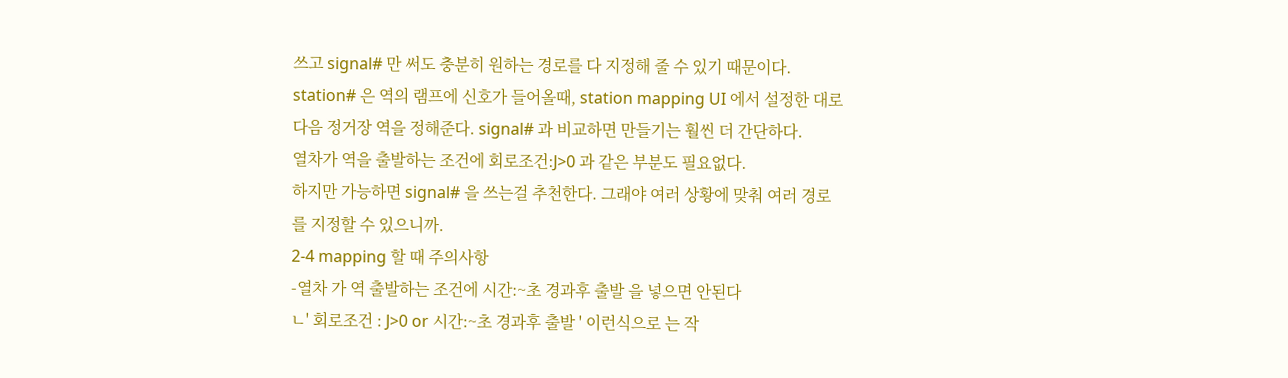쓰고 signal# 만 써도 충분히 원하는 경로를 다 지정해 줄 수 있기 때문이다.
station# 은 역의 램프에 신호가 들어올때, station mapping UI 에서 설정한 대로 다음 정거장 역을 정해준다. signal# 과 비교하면 만들기는 훨씬 더 간단하다.
열차가 역을 출발하는 조건에 회로조건:J>0 과 같은 부분도 필요없다.
하지만 가능하면 signal# 을 쓰는걸 추천한다. 그래야 여러 상황에 맞춰 여러 경로를 지정할 수 있으니까.
2-4 mapping 할 때 주의사항
-열차 가 역 출발하는 조건에 시간:~초 경과후 출발 을 넣으면 안된다
ㄴ' 회로조건 : J>0 or 시간:~초 경과후 출발 ' 이런식으로 는 작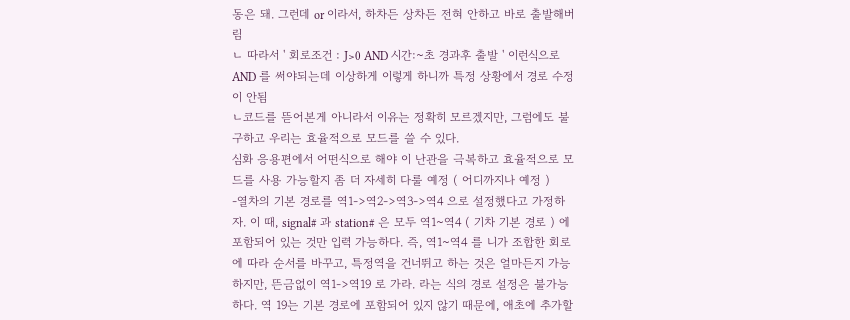동은 돼. 그런데 or 이라서, 하차든 상차든 전혀 안하고 바로 출발해버림
ㄴ 따라서 ' 회로조건 : J>0 AND 시간:~초 경과후 출발 ' 이런식으로 AND 를 써야되는데 이상하게 이렇게 하니까 특정 상황에서 경로 수정이 안됨
ㄴ코드를 뜯어본게 아니라서 이유는 정확히 모르겠지만, 그럼에도 불구하고 우리는 효율적으로 모드를 쓸 수 있다.
심화 응용편에서 어떤식으로 해야 이 난관을 극복하고 효율적으로 모드를 사용 가능할지 좀 더 자세히 다룰 예정 ( 어디까지나 예정 )
-열차의 기본 경로를 역1->역2->역3->역4 으로 설정했다고 가정하자. 이 때, signal# 과 station# 은 모두 역1~역4 ( 기차 기본 경로 ) 에 포함되어 있는 것만 입력 가능하다. 즉, 역1~역4 를 니가 조합한 회로에 따라 순서를 바꾸고, 특정역을 건너뛰고 하는 것은 얼마든지 가능하지만, 뜬금없이 역1->역19 로 가라. 라는 식의 경로 설정은 불가능하다. 역 19는 기본 경로에 포함되어 있지 않기 때문에, 애초에 추가할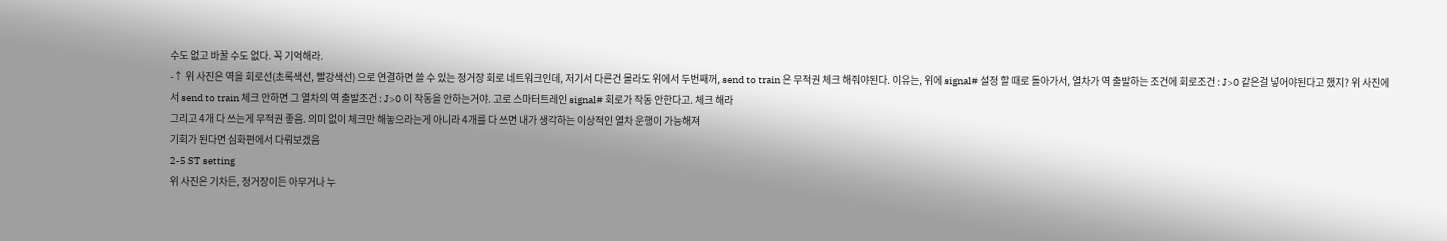수도 없고 바꿀 수도 없다. 꼭 기억해라.
-↑ 위 사진은 역을 회로선(초록색선, 빨강색선) 으로 연결하면 쓸 수 있는 정거장 회로 네트워크인데, 저기서 다른건 몰라도 위에서 두번째꺼, send to train 은 무적권 체크 해줘야된다. 이유는, 위에 signal# 설정 할 때로 돌아가서, 열차가 역 출발하는 조건에 회로조건 : J>0 같은걸 넣어야된다고 했지? 위 사진에서 send to train 체크 안하면 그 열차의 역 출발조건 : J>0 이 작동을 안하는거야. 고로 스마터트레인 signal# 회로가 작동 안한다고. 체크 해라
그리고 4개 다 쓰는게 무적권 좋음. 의미 없이 체크만 해놓으라는게 아니라 4개를 다 쓰면 내가 생각하는 이상적인 열차 운행이 가능해져
기회가 된다면 심화편에서 다뤄보겠음
2-5 ST setting
위 사진은 기차든, 정거장이든 아무거나 누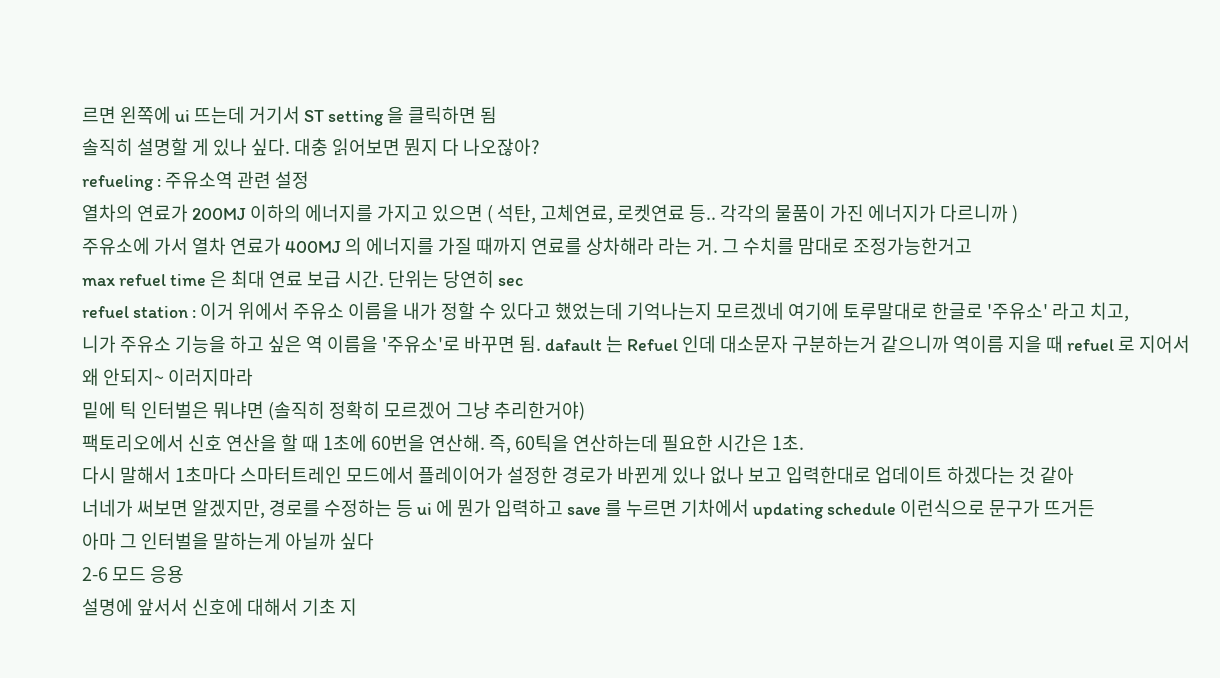르면 왼쪽에 ui 뜨는데 거기서 ST setting 을 클릭하면 됨
솔직히 설명할 게 있나 싶다. 대충 읽어보면 뭔지 다 나오잖아?
refueling : 주유소역 관련 설정
열차의 연료가 200MJ 이하의 에너지를 가지고 있으면 ( 석탄, 고체연료, 로켓연료 등.. 각각의 물품이 가진 에너지가 다르니까 )
주유소에 가서 열차 연료가 400MJ 의 에너지를 가질 때까지 연료를 상차해라 라는 거. 그 수치를 맘대로 조정가능한거고
max refuel time 은 최대 연료 보급 시간. 단위는 당연히 sec
refuel station : 이거 위에서 주유소 이름을 내가 정할 수 있다고 했었는데 기억나는지 모르겠네 여기에 토루말대로 한글로 '주유소' 라고 치고,
니가 주유소 기능을 하고 싶은 역 이름을 '주유소'로 바꾸면 됨. dafault 는 Refuel 인데 대소문자 구분하는거 같으니까 역이름 지을 때 refuel 로 지어서
왜 안되지~ 이러지마라
밑에 틱 인터벌은 뭐냐면 (솔직히 정확히 모르겠어 그냥 추리한거야)
팩토리오에서 신호 연산을 할 때 1초에 60번을 연산해. 즉, 60틱을 연산하는데 필요한 시간은 1초.
다시 말해서 1초마다 스마터트레인 모드에서 플레이어가 설정한 경로가 바뀐게 있나 없나 보고 입력한대로 업데이트 하겠다는 것 같아
너네가 써보면 알겠지만, 경로를 수정하는 등 ui 에 뭔가 입력하고 save 를 누르면 기차에서 updating schedule 이런식으로 문구가 뜨거든
아마 그 인터벌을 말하는게 아닐까 싶다
2-6 모드 응용
설명에 앞서서 신호에 대해서 기초 지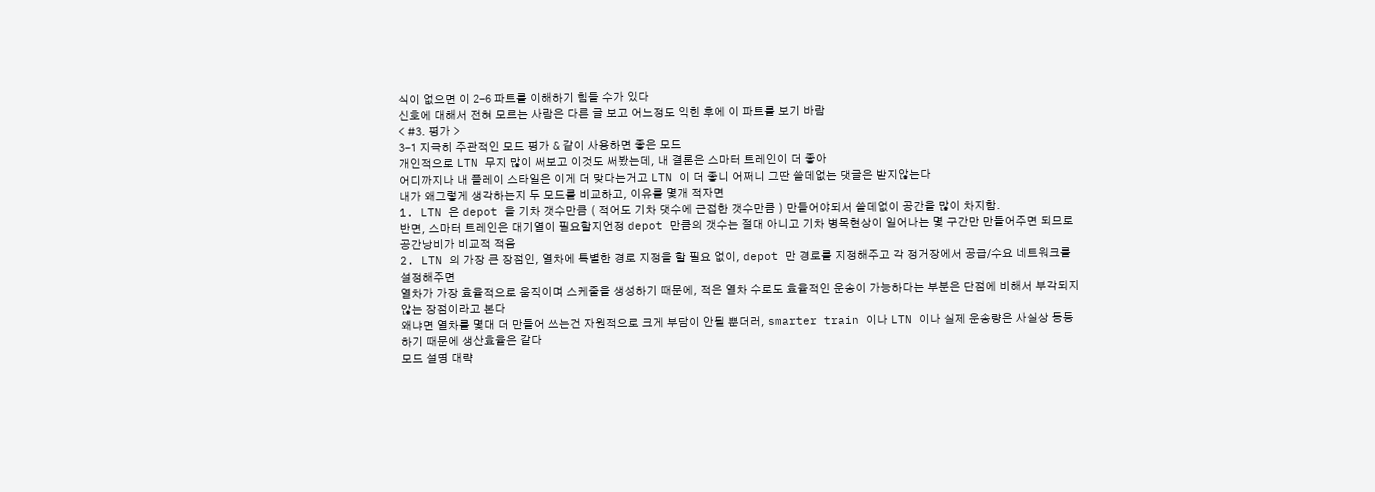식이 없으면 이 2-6 파트를 이해하기 힘들 수가 있다
신호에 대해서 전혀 모르는 사람은 다른 글 보고 어느정도 익힌 후에 이 파트를 보기 바람
< #3. 평가 >
3-1 지극히 주관적인 모드 평가 & 같이 사용하면 좋은 모드
개인적으로 LTN 무지 많이 써보고 이것도 써봤는데, 내 결론은 스마터 트레인이 더 좋아
어디까지나 내 플레이 스타일은 이게 더 맞다는거고 LTN 이 더 좋니 어쩌니 그딴 쓸데없는 댓글은 받지않는다
내가 왜그렇게 생각하는지 두 모드를 비교하고, 이유를 몇개 적자면
1. LTN 은 depot 을 기차 갯수만큼 ( 적어도 기차 댓수에 근접한 갯수만큼 ) 만들어야되서 쓸데없이 공간을 많이 차지함.
반면, 스마터 트레인은 대기열이 필요할지언정 depot 만큼의 갯수는 절대 아니고 기차 병목현상이 일어나는 몇 구간만 만들어주면 되므로
공간낭비가 비교적 적음
2. LTN 의 가장 큰 장점인, 열차에 특별한 경로 지정을 할 필요 없이, depot 만 경로를 지정해주고 각 정거장에서 공급/수요 네트워크를 설정해주면
열차가 가장 효율적으로 움직이며 스케줄을 생성하기 때문에, 적은 열차 수로도 효율적인 운송이 가능하다는 부분은 단점에 비해서 부각되지 않는 장점이라고 본다
왜냐면 열차를 몇대 더 만들어 쓰는건 자원적으로 크게 부담이 안될 뿐더러, smarter train 이나 LTN 이나 실제 운송량은 사실상 동등하기 때문에 생산효율은 같다
모드 설명 대략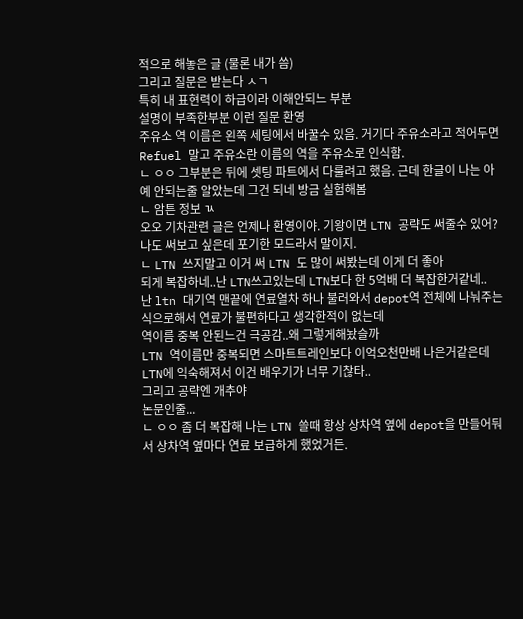적으로 해놓은 글 (물론 내가 씀)
그리고 질문은 받는다 ㅅㄱ
특히 내 표현력이 하급이라 이해안되느 부분
설명이 부족한부분 이런 질문 환영
주유소 역 이름은 왼쪽 세팅에서 바꿀수 있음. 거기다 주유소라고 적어두면 Refuel 말고 주유소란 이름의 역을 주유소로 인식함.
ㄴ ㅇㅇ 그부분은 뒤에 셋팅 파트에서 다룰려고 했음. 근데 한글이 나는 아예 안되는줄 알았는데 그건 되네 방금 실험해봄
ㄴ 암튼 정보 ㄳ
오오 기차관련 글은 언제나 환영이야. 기왕이면 LTN 공략도 써줄수 있어? 나도 써보고 싶은데 포기한 모드라서 말이지.
ㄴ LTN 쓰지말고 이거 써 LTN 도 많이 써봤는데 이게 더 좋아
되게 복잡하네..난 LTN쓰고있는데 LTN보다 한 5억배 더 복잡한거같네..
난 ltn 대기역 맨끝에 연료열차 하나 불러와서 depot역 전체에 나눠주는식으로해서 연료가 불편하다고 생각한적이 없는데
역이름 중복 안된느건 극공감..왜 그렇게해놨슬까
LTN 역이름만 중복되면 스마트트레인보다 이억오천만배 나은거같은데 LTN에 익숙해져서 이건 배우기가 너무 기찮타..
그리고 공략엔 개추야
논문인줄...
ㄴ ㅇㅇ 좀 더 복잡해 나는 LTN 쓸때 항상 상차역 옆에 depot을 만들어둬서 상차역 옆마다 연료 보급하게 했었거든.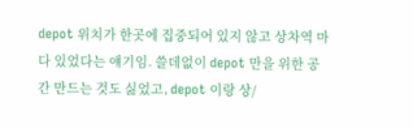depot 위치가 한곳에 집중되어 있지 않고 상차역 마다 있었다는 얘기임. 쓸데없이 depot 만을 위한 공간 만드는 것도 싫었고, depot 이랑 상/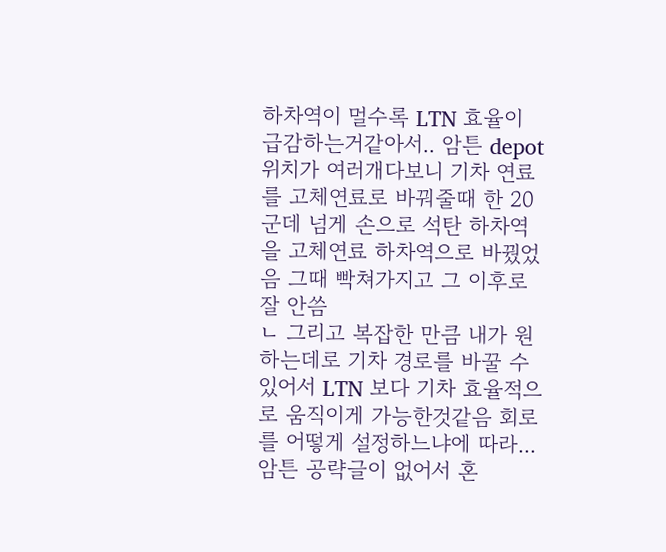하차역이 멀수록 LTN 효율이 급감하는거같아서.. 암튼 depot 위치가 여러개다보니 기차 연료를 고체연료로 바꿔줄때 한 20군데 넘게 손으로 석탄 하차역을 고체연료 하차역으로 바꿨었음 그때 빡쳐가지고 그 이후로 잘 안씀
ㄴ 그리고 복잡한 만큼 내가 원하는데로 기차 경로를 바꿀 수 있어서 LTN 보다 기차 효율적으로 움직이게 가능한것같음 회로를 어떻게 설정하느냐에 따라... 암튼 공략글이 없어서 혼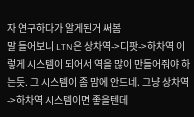자 연구하다가 알게된거 써봄
말 들어보니 LTN은 상차역->디팟->하차역 이렇게 시스템이 되어서 역을 많이 만들어줘야 하는듯. 그 시스템이 좀 맘에 안드네. 그냥 상차역->하차역 시스템이면 좋을텐데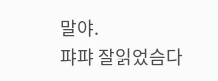말야.
퍄퍄 잘읽었슴다